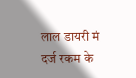लाल डायरी मं दर्ज रकम के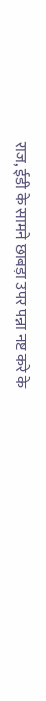राज, ईडी के सामने छाबड़ा उपर पन्ना नष्ट करे के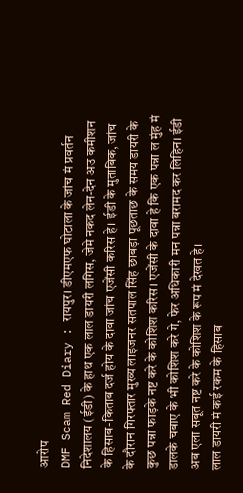आरोप
DMF Scam Red Diary : रायपुर। डीएमएफ घोटाला के जांच मं प्रवर्तन निदेशालय (ईडी) के हाथ एक लाल डायरी लगिस, जेमे नकद लेन-देन अउ कमीशन के हिसाब-किताब दर्ज होय के दावा जांच एजेंसी करिस हे। ईडी के मुताबिक, जांच के दौरान गिरफ्तार मुख्य लाइजनर सतपाल सिंह छाबड़ा पूछताछ के समय डायरी के कुछ पन्ना फाड़के नष्ट करे के कोशिश करिस। एजेंसी के दावा हे कि एक पन्ना ल मुंह मं डालके चबाए के भी कोशिश करे गे, फेर अधिकारी मन पन्ना बरामद कर लिहिन। ईडी अब एला सबूत नष्ट करे के कोशिश के रूप मं देखत हे।
लाल डायरी मं कई रकम के हिसाब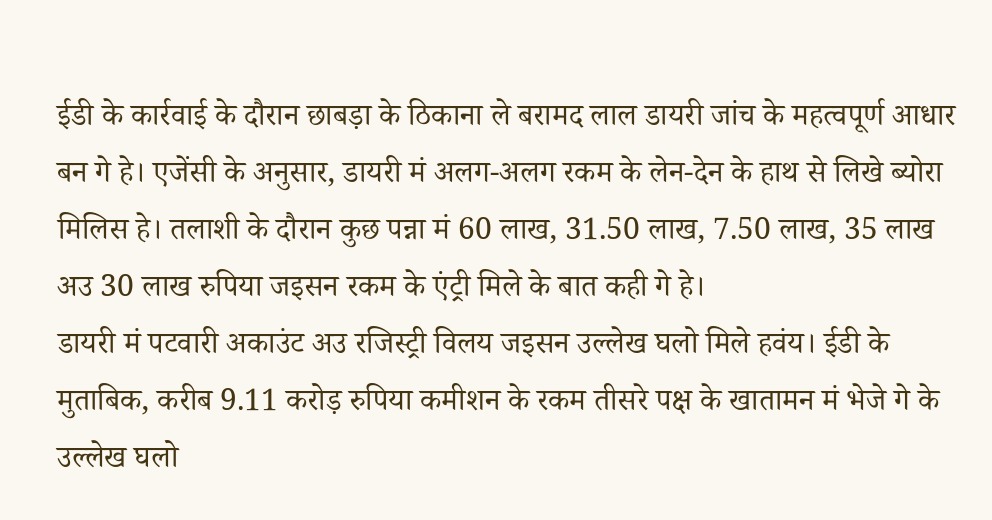ईडी के कार्रवाई के दौरान छाबड़ा के ठिकाना ले बरामद लाल डायरी जांच के महत्वपूर्ण आधार बन गे हे। एजेंसी के अनुसार, डायरी मं अलग-अलग रकम के लेन-देन के हाथ से लिखे ब्योरा मिलिस हे। तलाशी के दौरान कुछ पन्ना मं 60 लाख, 31.50 लाख, 7.50 लाख, 35 लाख अउ 30 लाख रुपिया जइसन रकम के एंट्री मिले के बात कही गे हे।
डायरी मं पटवारी अकाउंट अउ रजिस्ट्री विलय जइसन उल्लेख घलो मिले हवंय। ईडी के मुताबिक, करीब 9.11 करोड़ रुपिया कमीशन के रकम तीसरे पक्ष के खातामन मं भेजे गे के उल्लेख घलो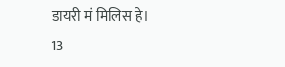डायरी मं मिलिस हे।
13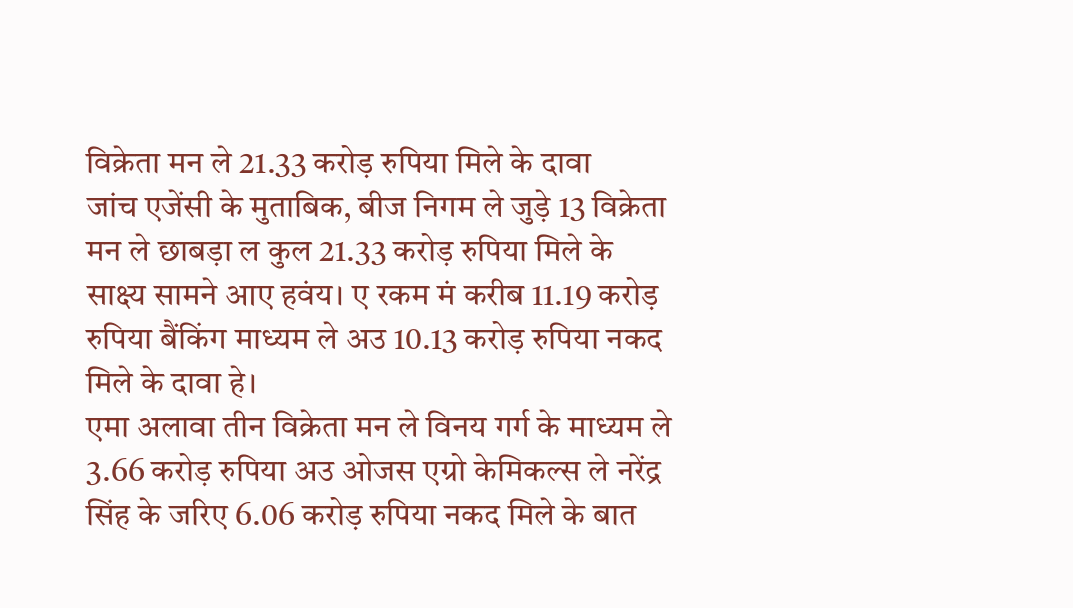विक्रेता मन ले 21.33 करोड़ रुपिया मिले के दावा
जांच एजेंसी के मुताबिक, बीज निगम ले जुड़े 13 विक्रेता मन ले छाबड़ा ल कुल 21.33 करोड़ रुपिया मिले के साक्ष्य सामने आए हवंय। ए रकम मं करीब 11.19 करोड़ रुपिया बैंकिंग माध्यम ले अउ 10.13 करोड़ रुपिया नकद मिले के दावा हे।
एमा अलावा तीन विक्रेता मन ले विनय गर्ग के माध्यम ले 3.66 करोड़ रुपिया अउ ओजस एग्रो केमिकल्स ले नरेंद्र सिंह के जरिए 6.06 करोड़ रुपिया नकद मिले के बात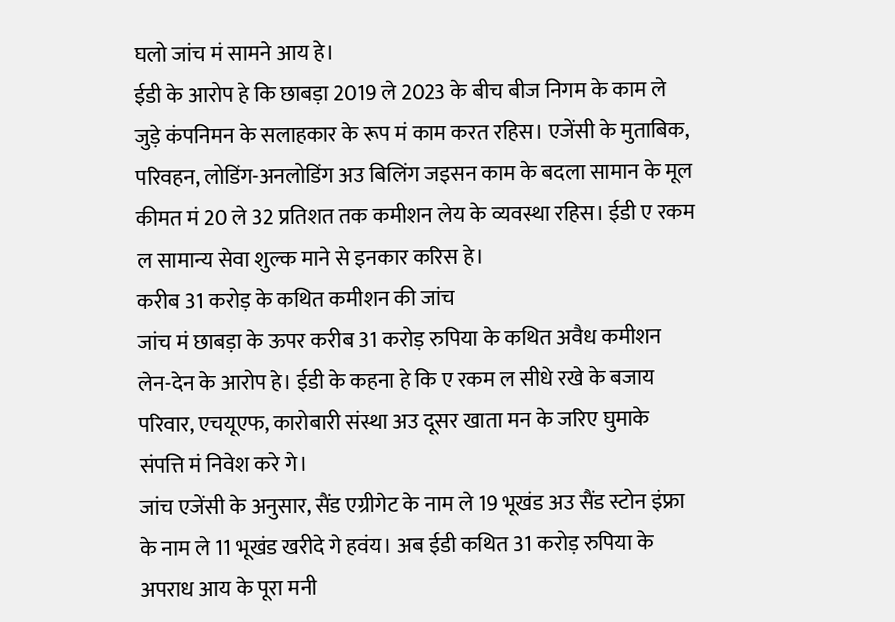घलो जांच मं सामने आय हे।
ईडी के आरोप हे कि छाबड़ा 2019 ले 2023 के बीच बीज निगम के काम ले जुड़े कंपनिमन के सलाहकार के रूप मं काम करत रहिस। एजेंसी के मुताबिक, परिवहन, लोडिंग-अनलोडिंग अउ बिलिंग जइसन काम के बदला सामान के मूल कीमत मं 20 ले 32 प्रतिशत तक कमीशन लेय के व्यवस्था रहिस। ईडी ए रकम ल सामान्य सेवा शुल्क माने से इनकार करिस हे।
करीब 31 करोड़ के कथित कमीशन की जांच
जांच मं छाबड़ा के ऊपर करीब 31 करोड़ रुपिया के कथित अवैध कमीशन लेन-देन के आरोप हे। ईडी के कहना हे कि ए रकम ल सीधे रखे के बजाय परिवार, एचयूएफ, कारोबारी संस्था अउ दूसर खाता मन के जरिए घुमाके संपत्ति मं निवेश करे गे।
जांच एजेंसी के अनुसार, सैंड एग्रीगेट के नाम ले 19 भूखंड अउ सैंड स्टोन इंफ्रा के नाम ले 11 भूखंड खरीदे गे हवंय। अब ईडी कथित 31 करोड़ रुपिया के अपराध आय के पूरा मनी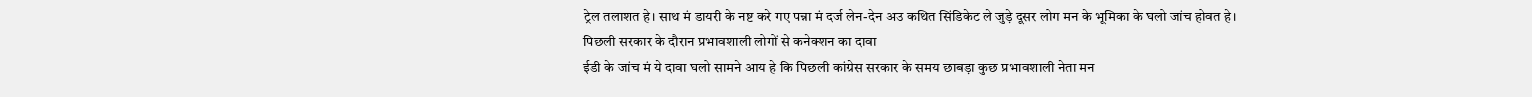ट्रेल तलाशत हे। साथ मं डायरी के नष्ट करे गए पन्ना मं दर्ज लेन-देन अउ कथित सिंडिकेट ले जुड़े दूसर लोग मन के भूमिका के घलो जांच होवत हे।
पिछली सरकार के दौरान प्रभावशाली लोगों से कनेक्शन का दावा
ईडी के जांच मं ये दावा घलो सामने आय हे कि पिछली कांग्रेस सरकार के समय छाबड़ा कुछ प्रभावशाली नेता मन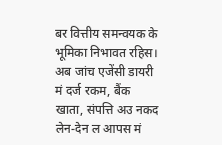बर वित्तीय समन्वयक के भूमिका निभावत रहिस।
अब जांच एजेंसी डायरी मं दर्ज रकम, बैंक खाता, संपत्ति अउ नकद लेन-देन ल आपस मं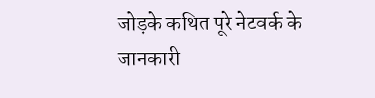जोड़के कथित पूरे नेटवर्क के जानकारी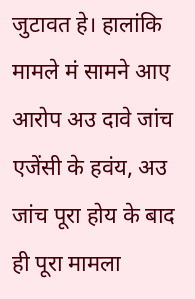जुटावत हे। हालांकि मामले मं सामने आए आरोप अउ दावे जांच एजेंसी के हवंय, अउ जांच पूरा होय के बाद ही पूरा मामला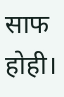साफ होही।